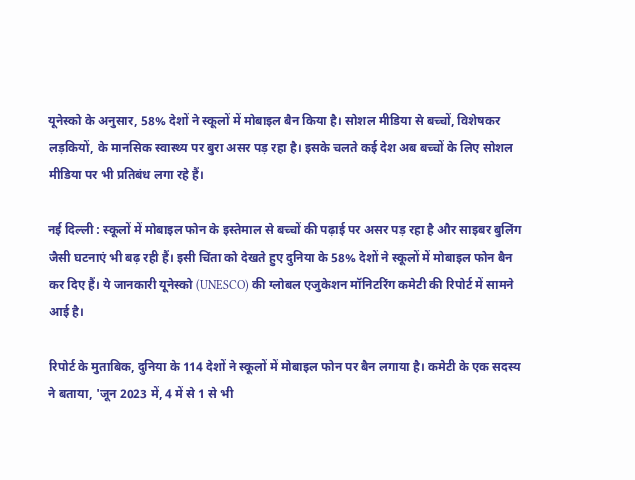यूनेस्को के अनुसार, 58% देशों ने स्कूलों में मोबाइल बैन किया है। सोशल मीडिया से बच्चों, विशेषकर लड़कियों, के मानसिक स्वास्थ्य पर बुरा असर पड़ रहा है। इसके चलते कई देश अब बच्चों के लिए सोशल मीडिया पर भी प्रतिबंध लगा रहे हैं।

नई दिल्ली : स्कूलों में मोबाइल फोन के इस्तेमाल से बच्चों की पढ़ाई पर असर पड़ रहा है और साइबर बुलिंग जैसी घटनाएं भी बढ़ रही हैं। इसी चिंता को देखते हुए दुनिया के 58% देशों ने स्कूलों में मोबाइल फोन बैन कर दिए हैं। ये जानकारी यूनेस्को (UNESCO) की ग्लोबल एजुकेशन मॉनिटरिंग कमेटी की रिपोर्ट में सामने आई है।

रिपोर्ट के मुताबिक, दुनिया के 114 देशों ने स्कूलों में मोबाइल फोन पर बैन लगाया है। कमेटी के एक सदस्य ने बताया, 'जून 2023 में, 4 में से 1 से भी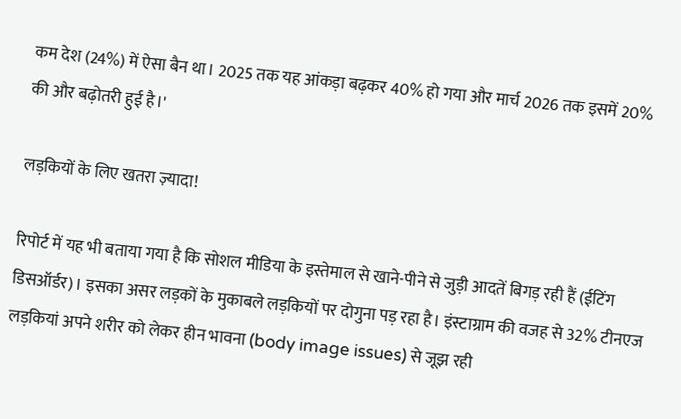कम देश (24%) में ऐसा बैन था। 2025 तक यह आंकड़ा बढ़कर 40% हो गया और मार्च 2026 तक इसमें 20% की और बढ़ोतरी हुई है।'

लड़कियों के लिए खतरा ज़्यादा!

रिपोर्ट में यह भी बताया गया है कि सोशल मीडिया के इस्तेमाल से खाने-पीने से जुड़ी आदतें बिगड़ रही हैं (ईटिंग डिसऑर्डर)। इसका असर लड़कों के मुकाबले लड़कियों पर दोगुना पड़ रहा है। इंस्टाग्राम की वजह से 32% टीनएज लड़कियां अपने शरीर को लेकर हीन भावना (body image issues) से जूझ रही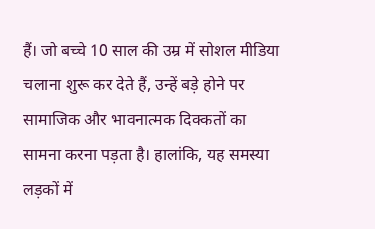हैं। जो बच्चे 10 साल की उम्र में सोशल मीडिया चलाना शुरू कर देते हैं, उन्हें बड़े होने पर सामाजिक और भावनात्मक दिक्कतों का सामना करना पड़ता है। हालांकि, यह समस्या लड़कों में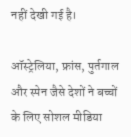नहीं देखी गई है।

ऑस्ट्रेलिया, फ्रांस, पुर्तगाल और स्पेन जैसे देशों ने बच्चों के लिए सोशल मीडिया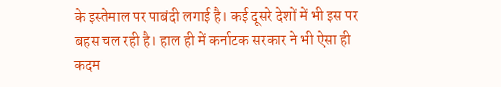के इस्तेमाल पर पाबंदी लगाई है। कई दूसरे देशों में भी इस पर बहस चल रही है। हाल ही में कर्नाटक सरकार ने भी ऐसा ही कदम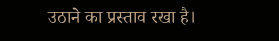उठाने का प्रस्ताव रखा है।